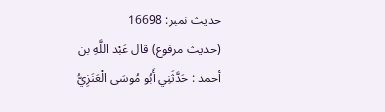حدیث نمبر: 16698
(حديث مرفوع) قال عَبْد اللَّهِ بن أحمد : حَدَّثَنِي أَبُو مُوسَى الْعَنَزِيُّ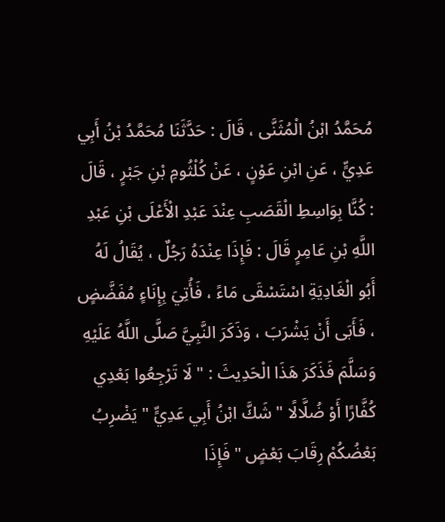مُحَمَّدُ ابْنُ الْمُثَنَّى ، قَالَ : حَدَّثَنَا مُحَمَّدُ بْنُ أَبِي عَدِيٍّ ، عَنِ ابْنِ عَوْنٍ ، عَنْ كُلْثُومِ بْنِ جَبْرٍ ، قَالَ : كُنَّا بِوَاسِطِ الْقَصَبِ عِنْدَ عَبْدِ الْأَعْلَى بْنِ عَبْدِ اللَّهِ بْنِ عَامِرٍ قَالَ : فَإِذَا عِنْدَهُ رَجُلٌ ، يُقَالُ لَهُ أَبُو الْغَادِيَةِ اسْتَسْقَى مَاءً ، فَأُتِيَ بِإِنَاءٍ مُفَضَّضٍ ، فَأَبَى أَنْ يَشْرَبَ ، وَذَكَرَ النَّبِيَّ صَلَّى اللَّهُ عَلَيْهِ وَسَلَّمَ فَذَكَرَ هَذَا الْحَدِيثَ : " لَا تَرْجِعُوا بَعْدِي كُفَّارًا أَوْ ضُلَّالًا " شَكَّ ابْنُ أَبِي عَدِيٍّ " يَضْرِبُ بَعْضُكُمْ رِقَابَ بَعْضٍ " فَإِذَا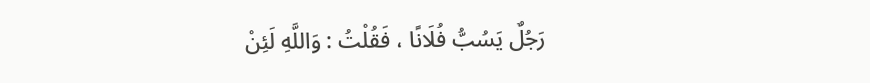رَجُلٌ يَسُبُّ فُلَانًا ، فَقُلْتُ : وَاللَّهِ لَئِنْ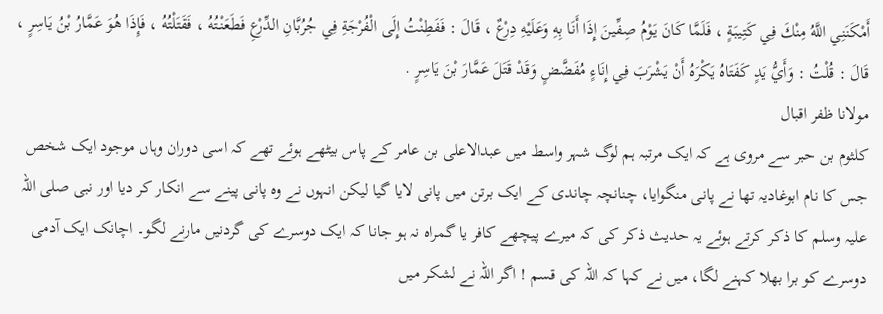أَمْكَنَنِي اللَّهُ مِنْكَ فِي كَتِيبَةٍ ، فَلَمَّا كَانَ يَوْمُ صِفِّينَ إِذَا أَنَا بِهِ وَعَلَيْهِ دِرْعٌ ، قَالَ : فَفَطِنْتُ إِلَى الْفُرْجَةِ فِي جُرُبَّانِ الدِّرْعِ فَطَعَنْتُهُ ، فَقَتَلْتُهُ ، فَإِذَا هُوَ عَمَّارُ بْنُ يَاسِرٍ ، قَالَ : قُلْتُ : وَأَيُّ يَدٍ كَفَتَاهُ يَكْرَهُ أَنْ يَشْرَبَ فِي إِنَاءٍ مُفَضَّضٍ وَقَدْ قَتَلَ عَمَّارَ بْنَ يَاسِرٍ .
مولانا ظفر اقبال
کلثوم بن حبر سے مروی ہے کہ ایک مرتبہ ہم لوگ شہر واسط میں عبدالاعلی بن عامر کے پاس بیٹھے ہوئے تھے کہ اسی دوران وہاں موجود ایک شخص جس کا نام ابوغادیہ تھا نے پانی منگوایا، چنانچہ چاندی کے ایک برتن میں پانی لایا گیا لیکن انہوں نے وہ پانی پینے سے انکار کر دیا اور نبی صلی اللہ علیہ وسلم کا ذکر کرتے ہوئے یہ حدیث ذکر کی کہ میرے پیچھے کافر یا گمراہ نہ ہو جانا کہ ایک دوسرے کی گردنیں مارنے لگو۔ اچانک ایک آدمی دوسرے کو برا بھلا کہنے لگا، میں نے کہا کہ اللہ کی قسم ! اگر اللہ نے لشکر میں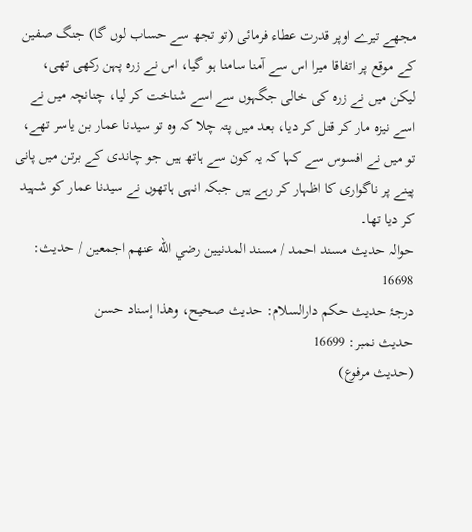مجھے تیرے اوپر قدرت عطاء فرمائی (تو تجھ سے حساب لوں گا) جنگ صفین کے موقع پر اتفاقا میرا اس سے آمنا سامنا ہو گیا، اس نے زرہ پہن رکھی تھی، لیکن میں نے زرہ کی خالی جگہوں سے اسے شناخت کر لیا، چنانچہ میں نے اسے نیزہ مار کر قتل کر دیا، بعد میں پتہ چلا کہ وہ تو سیدنا عمار بن یاسر تھے، تو میں نے افسوس سے کہا کہ یہ کون سے ہاتھ ہیں جو چاندی کے برتن میں پانی پینے پر ناگواری کا اظہار کر رہے ہیں جبکہ انہی ہاتھوں نے سیدنا عمار کو شہید کر دیا تھا۔
حوالہ حدیث مسند احمد / مسند المدنيين رضي الله عنهم اجمعين / حدیث: 16698
درجۂ حدیث حکم دارالسلام: حديث صحيح، وهذا إسناد حسن
حدیث نمبر: 16699
(حديث مرفوع)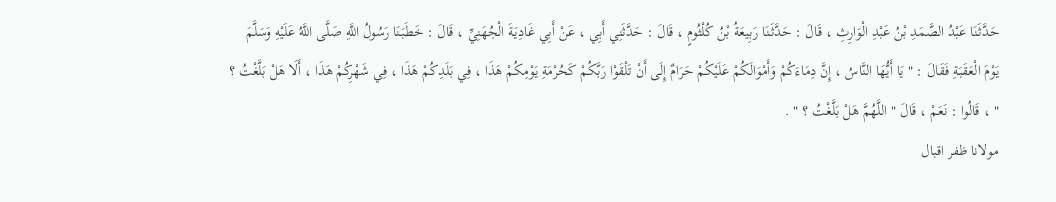حَدَّثَنَا عَبْدُ الصَّمَدِ بْنُ عَبْدِ الْوَارِثِ ، قَالَ : حَدَّثَنَا رَبِيعَةُ بْنُ كُلْثُومٍ ، قَالَ : حَدَّثَنِي أَبِي ، عَنْ أَبِي غَادِيَةَ الْجُهَنِيِّ ، قَالَ : خَطَبَنَا رَسُولُ اللَّهِ صَلَّى اللَّهُ عَلَيْهِ وَسَلَّمَ يَوْمَ الْعَقَبَةِ فَقَالَ : " يَا أَيُّهَا النَّاسُ ، إِنَّ دِمَاءَكُمْ وَأَمْوَالَكُمْ عَلَيْكُمْ حَرَامٌ إِلَى أَنْ تَلْقَوْا رَبَّكُمْ كَحُرْمَةِ يَوْمِكُمْ هَذَا ، فِي بَلَدِكُمْ هَذَا ، فِي شَهْرِكُمْ هَذَا ، أَلَا هَلْ بَلَّغْتُ ؟ " ، قَالُوا : نَعَمْ ، قَالَ " اللَّهُمَّ هَلْ بَلَّغْتُ ؟ " .
مولانا ظفر اقبال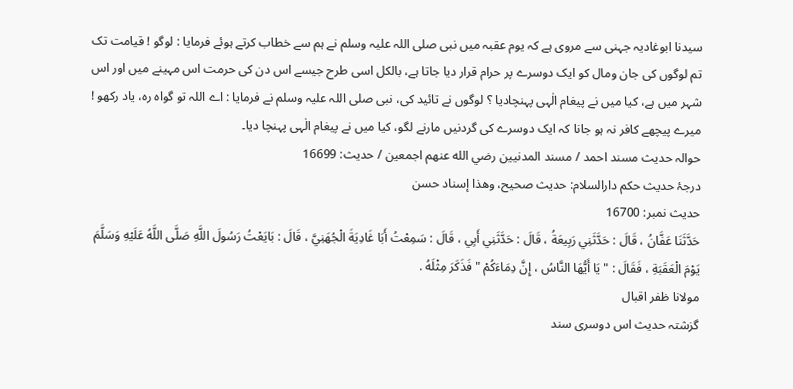سیدنا ابوغادیہ جہنی سے مروی ہے کہ یوم عقبہ میں نبی صلی اللہ علیہ وسلم نے ہم سے خطاب کرتے ہوئے فرمایا : لوگو ! قیامت تک تم لوگوں کی جان ومال کو ایک دوسرے پر حرام قرار دیا جاتا ہے، بالکل اسی طرح جیسے اس دن کی حرمت اس مہینے میں اور اس شہر میں ہے، کیا میں نے پیغام الٰہی پہنچادیا ؟ لوگوں نے تائید کی، نبی صلی اللہ علیہ وسلم نے فرمایا : اے اللہ تو گواہ رہ، یاد رکھو ! میرے پیچھے کافر نہ ہو جانا کہ ایک دوسرے کی گردنیں مارنے لگو، کیا میں نے پیغام الٰہی پہنچا دیا۔
حوالہ حدیث مسند احمد / مسند المدنيين رضي الله عنهم اجمعين / حدیث: 16699
درجۂ حدیث حکم دارالسلام: حديث صحيح، وهذا إسناد حسن
حدیث نمبر: 16700
حَدَّثَنَا عَفَّانُ ، قَالَ : حَدَّثَنِي رَبِيعَةُ ، قَالَ : حَدَّثَنِي أَبِي ، قَالَ : سَمِعْتُ أَبَا غَادِيَةَ الْجُهَنِيَّ ، قَالَ : بَايَعْتُ رَسُولَ اللَّهِ صَلَّى اللَّهُ عَلَيْهِ وَسَلَّمَ يَوْمَ الْعَقَبَةِ ، فَقَالَ : " يَا أَيُّهَا النَّاسُ ، إِنَّ دِمَاءَكُمْ " فَذَكَرَ مِثْلَهُ .
مولانا ظفر اقبال
گزشتہ حدیث اس دوسری سند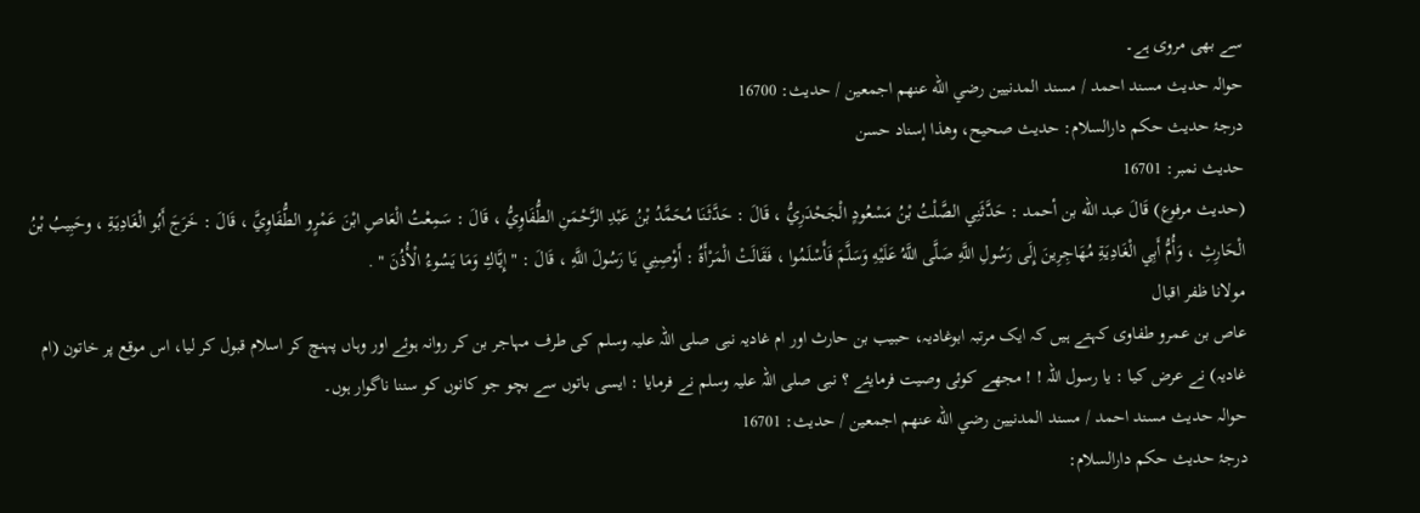سے بھی مروی ہے۔
حوالہ حدیث مسند احمد / مسند المدنيين رضي الله عنهم اجمعين / حدیث: 16700
درجۂ حدیث حکم دارالسلام: حديث صحيح، وهذا إسناد حسن
حدیث نمبر: 16701
(حديث مرفوع) قَالَ عبد الله بن أحمد : حَدَّثَنِي الصَّلْتُ بْنُ مَسْعُودٍ الْجَحْدَرِيُّ ، قَالَ : حَدَّثَنَا مُحَمَّدُ بْنُ عَبْدِ الرَّحْمَنِ الطُّفَاوِيُّ ، قَالَ : سَمِعْتُ الْعَاصِ ابْنَ عَمْرٍو الطُّفَاوِيَّ ، قَالَ : خَرَجَ أَبُو الْغَادِيَةِ ، وحَبِيبُ بْنُ الْحَارِثِ ، وَأُمُّ أَبِي الْغَادِيَةِ مُهَاجِرِينَ إِلَى رَسُولِ اللَّهِ صَلَّى اللَّهُ عَلَيْهِ وَسَلَّمَ فَأَسْلَمُوا ، فَقَالَتْ الْمَرْأَةُ : أَوْصِنِي يَا رَسُولَ اللَّهِ ، قَالَ : " إِيَّاكِ وَمَا يَسُوءُ الْأُذُنَ " .
مولانا ظفر اقبال
عاص بن عمرو طفاوی کہتے ہیں کہ ایک مرتبہ ابوغادیہ، حبیب بن حارث اور ام غادیہ نبی صلی اللہ علیہ وسلم کی طرف مہاجر بن کر روانہ ہوئے اور وہاں پہنچ کر اسلام قبول کر لیا، اس موقع پر خاتون (ام غادیہ) نے عرض کیا : یا رسول اللہ ! ! مجھے کوئی وصیت فرمایئے ؟ نبی صلی اللہ علیہ وسلم نے فرمایا : ایسی باتوں سے بچو جو کانوں کو سننا ناگوار ہوں۔
حوالہ حدیث مسند احمد / مسند المدنيين رضي الله عنهم اجمعين / حدیث: 16701
درجۂ حدیث حکم دارالسلام: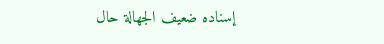إسناده ضعيف الجهالة حال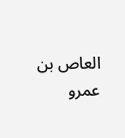العاص بن عمرو